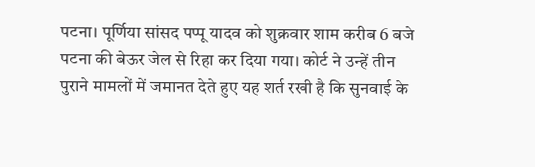पटना। पूर्णिया सांसद पप्पू यादव को शुक्रवार शाम करीब 6 बजे पटना की बेऊर जेल से रिहा कर दिया गया। कोर्ट ने उन्हें तीन पुराने मामलों में जमानत देते हुए यह शर्त रखी है कि सुनवाई के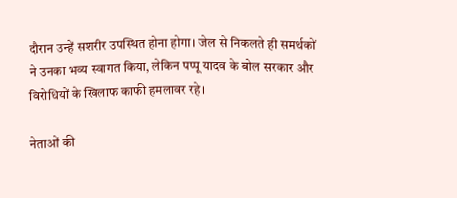दौरान उन्हें सशरीर उपस्थित होना होगा। जेल से निकलते ही समर्थकों ने उनका भव्य स्वागत किया, लेकिन पप्पू यादव के बोल सरकार और विरोधियों के खिलाफ काफी हमलावर रहे।

नेताओं की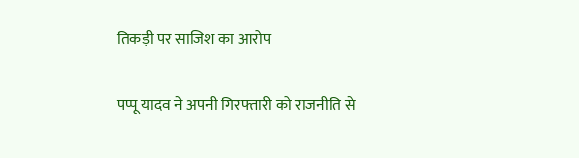तिकड़ी पर साजिश का आरोप

पप्पू यादव ने अपनी गिरफ्तारी को राजनीति से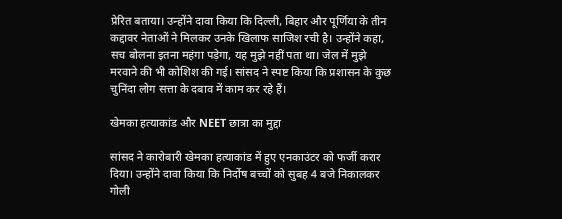प्रेरित बताया। उन्होंने दावा किया कि दिल्ली, बिहार और पूर्णिया के तीन कद्दावर नेताओं ने मिलकर उनके खिलाफ साजिश रची है। उन्होंने कहा, सच बोलना इतना महंगा पड़ेगा, यह मुझे नहीं पता था। जेल में मुझे मरवाने की भी कोशिश की गई। सांसद ने स्पष्ट किया कि प्रशासन के कुछ चुनिंदा लोग सत्ता के दबाव में काम कर रहे हैं।

खेमका हत्याकांड और NEET छात्रा का मुद्दा

सांसद ने कारोबारी खेमका हत्याकांड में हुए एनकाउंटर को फर्जी करार दिया। उन्होंने दावा किया कि निर्दोष बच्चों को सुबह 4 बजे निकालकर गोली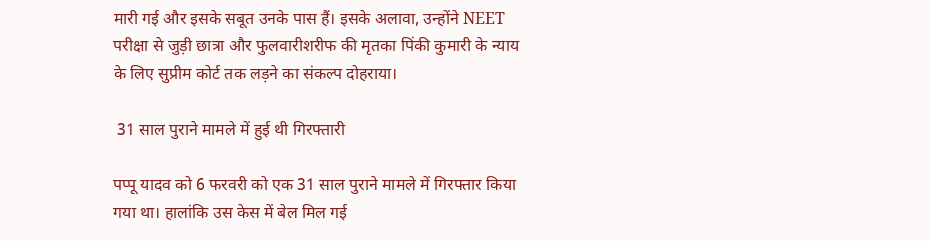मारी गई और इसके सबूत उनके पास हैं। इसके अलावा, उन्होंने NEET परीक्षा से जुड़ी छात्रा और फुलवारीशरीफ की मृतका पिंकी कुमारी के न्याय के लिए सुप्रीम कोर्ट तक लड़ने का संकल्प दोहराया।

 31 साल पुराने मामले में हुई थी गिरफ्तारी

पप्पू यादव को 6 फरवरी को एक 31 साल पुराने मामले में गिरफ्तार किया गया था। हालांकि उस केस में बेल मिल गई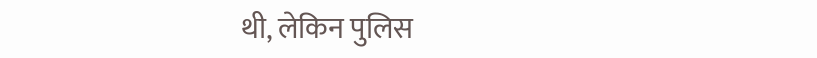थी, लेकिन पुलिस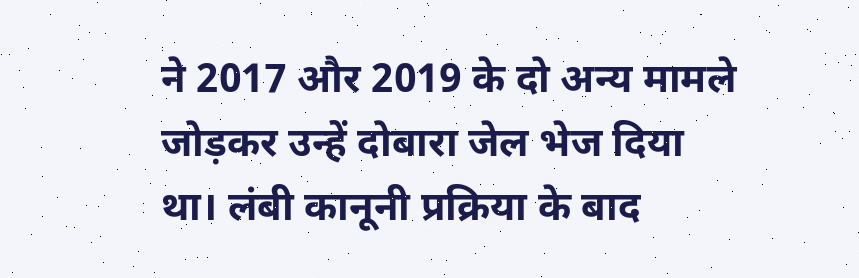ने 2017 और 2019 के दो अन्य मामले जोड़कर उन्हें दोबारा जेल भेज दिया था। लंबी कानूनी प्रक्रिया के बाद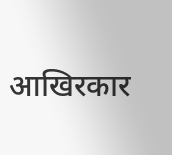आखिरकार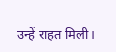उन्हें राहत मिली।